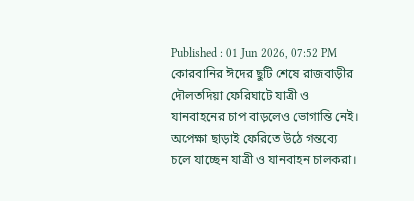Published : 01 Jun 2026, 07:52 PM
কোরবানির ঈদের ছুটি শেষে রাজবাড়ীর দৌলতদিয়া ফেরিঘাটে যাত্রী ও যানবাহনের চাপ বাড়লেও ভোগান্তি নেই। অপেক্ষা ছাড়াই ফেরিতে উঠে গন্তব্যে চলে যাচ্ছেন যাত্রী ও যানবাহন চালকরা।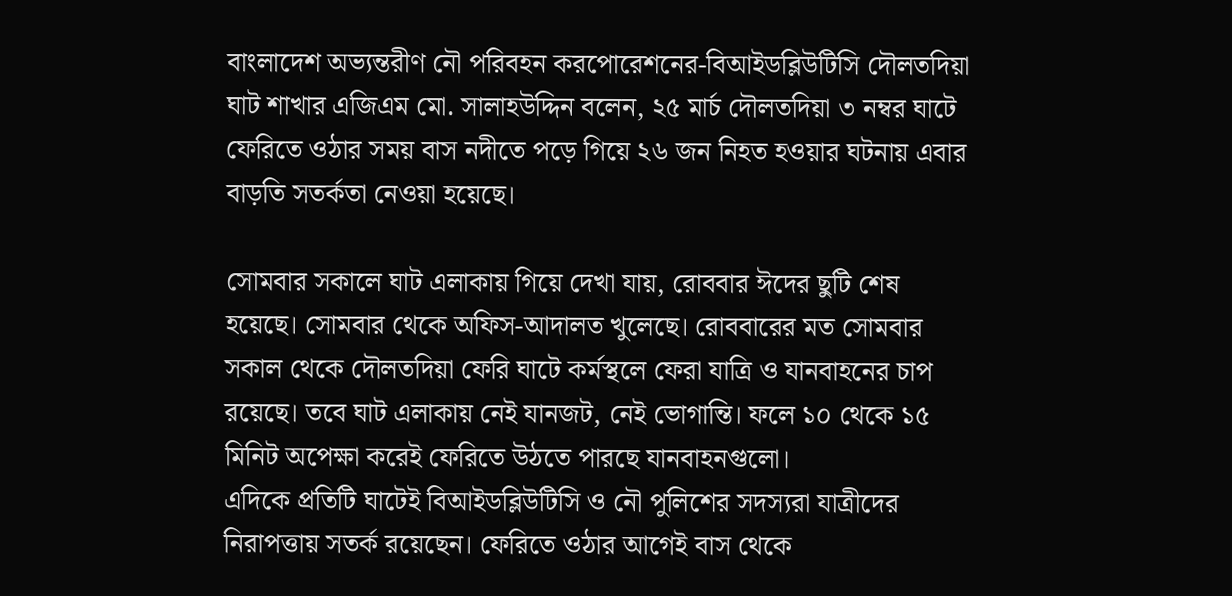বাংলাদেশ অভ্যন্তরীণ নৌ পরিবহন করপোরেশনের-বিআইডব্লিউটিসি দৌলতদিয়া ঘাট শাখার এজিএম মো. সালাহউদ্দিন বলেন, ২৫ মার্চ দৌলতদিয়া ৩ নম্বর ঘাটে ফেরিতে ওঠার সময় বাস নদীতে পড়ে গিয়ে ২৬ জন নিহত হওয়ার ঘটনায় এবার বাড়তি সতর্কতা নেওয়া হয়েছে।

সোমবার সকালে ঘাট এলাকায় গিয়ে দেখা যায়, রোববার ঈদের ছুটি শেষ হয়েছে। সোমবার থেকে অফিস-আদালত খুলেছে। রোববারের মত সোমবার সকাল থেকে দৌলতদিয়া ফেরি ঘাটে কর্মস্থলে ফেরা যাত্রি ও যানবাহনের চাপ রয়েছে। তবে ঘাট এলাকায় নেই যানজট, নেই ভোগান্তি। ফলে ১০ থেকে ১৫ মিনিট অপেক্ষা করেই ফেরিতে উঠতে পারছে যানবাহনগুলো।
এদিকে প্রতিটি ঘাটেই বিআইডব্লিউটিসি ও নৌ পুলিশের সদস্যরা যাত্রীদের নিরাপত্তায় সতর্ক রয়েছেন। ফেরিতে ওঠার আগেই বাস থেকে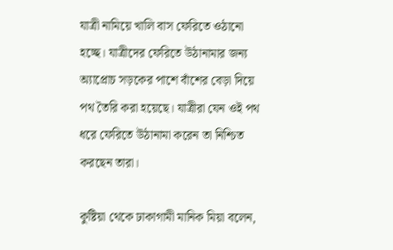যাত্রী নামিয়ে খালি বাস ফেরিতে ওঠানো হচ্ছে। যাত্রীদের ফেরিতে উঠানামার জন্য অ্যাপ্রোচ সড়কের পাশে বাঁশের বেড়া দিয়ে পথ তৈরি করা হয়েছে। যাত্রীরা যেন ওই পথ ধরে ফেরিতে উঠানামা করেন তা নিশ্চিত করছেন তারা।

কুষ্টিয়া থেকে ঢাকাগামী মানিক মিয়া বলেন,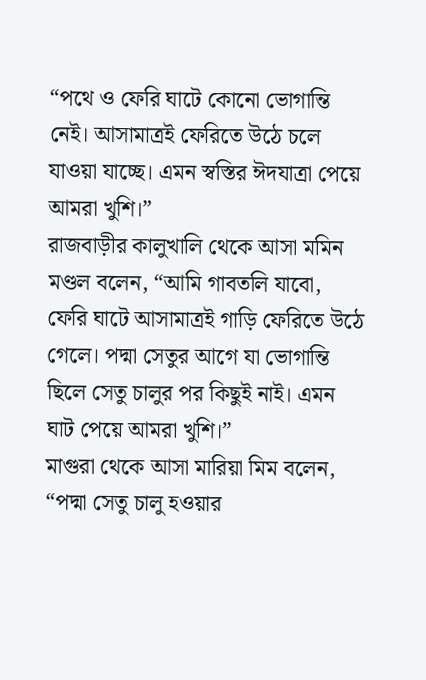“পথে ও ফেরি ঘাটে কোনো ভোগান্তি নেই। আসামাত্রই ফেরিতে উঠে চলে যাওয়া যাচ্ছে। এমন স্বস্তির ঈদযাত্রা পেয়ে আমরা খুশি।”
রাজবাড়ীর কালুখালি থেকে আসা মমিন মণ্ডল বলেন, “আমি গাবতলি যাবো, ফেরি ঘাটে আসামাত্রই গাড়ি ফেরিতে উঠে গেলে। পদ্মা সেতুর আগে যা ভোগান্তি ছিলে সেতু চালুর পর কিছুই নাই। এমন ঘাট পেয়ে আমরা খুশি।”
মাগুরা থেকে আসা মারিয়া মিম বলেন, “পদ্মা সেতু চালু হওয়ার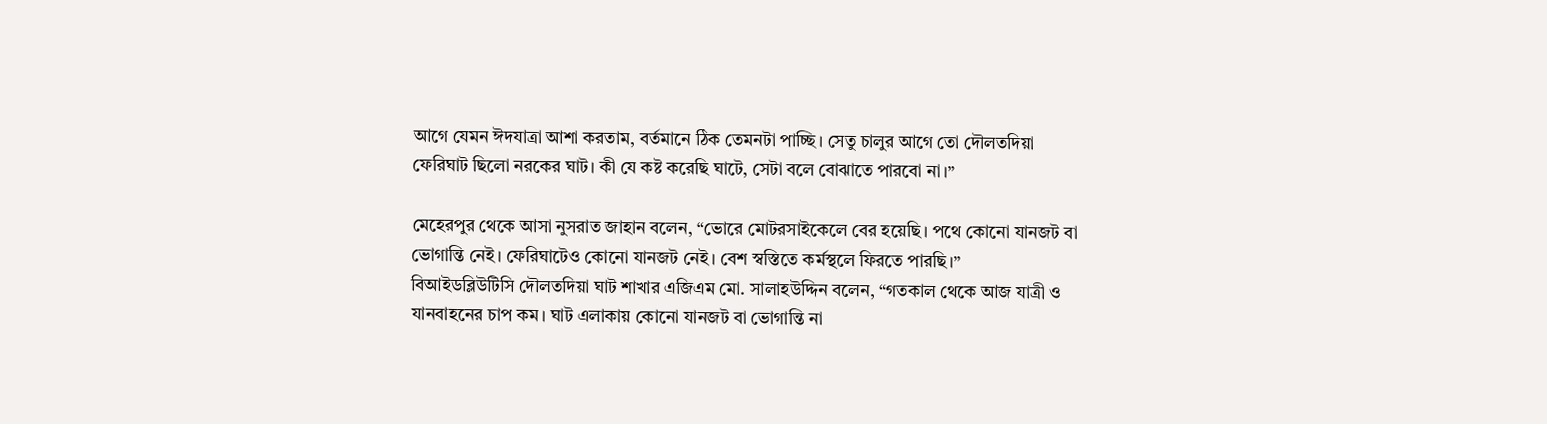আগে যেমন ঈদযাত্রা আশা করতাম, বর্তমানে ঠিক তেমনটা পাচ্ছি। সেতু চালুর আগে তো দৌলতদিয়া ফেরিঘাট ছিলো নরকের ঘাট। কী যে কষ্ট করেছি ঘাটে, সেটা বলে বোঝাতে পারবো না।”

মেহেরপুর থেকে আসা নুসরাত জাহান বলেন, “ভোরে মোটরসাইকেলে বের হয়েছি। পথে কোনো যানজট বা ভোগান্তি নেই। ফেরিঘাটেও কোনো যানজট নেই। বেশ স্বস্তিতে কর্মস্থলে ফিরতে পারছি।”
বিআইডব্লিউটিসি দৌলতদিয়া ঘাট শাখার এজিএম মো. সালাহউদ্দিন বলেন, “গতকাল থেকে আজ যাত্রী ও যানবাহনের চাপ কম। ঘাট এলাকায় কোনো যানজট বা ভোগান্তি না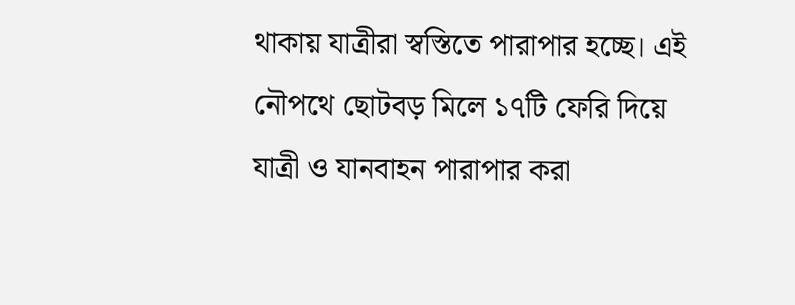থাকায় যাত্রীরা স্বস্তিতে পারাপার হচ্ছে। এই নৌপথে ছোটবড় মিলে ১৭টি ফেরি দিয়ে যাত্রী ও যানবাহন পারাপার করা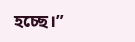হচ্ছে।”